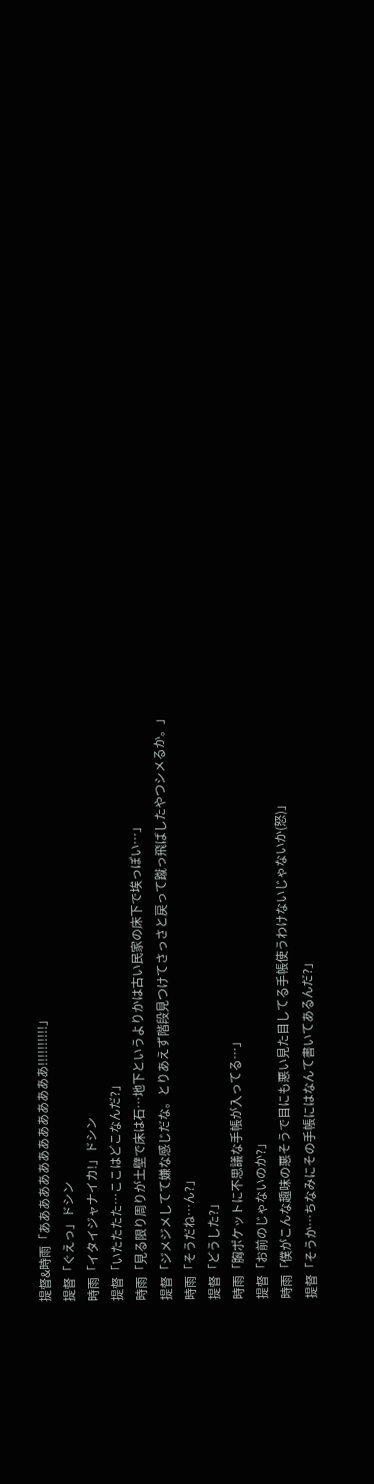提督&時雨「ああああああああああああああ!!!!!!!!!!」
提督「ぐえっ」ドシン
時雨「イタイジャナイカ!」ドシン
提督「いたたたた…ここはどこなんだ?」
時雨「見る限り周りが土壁で床は石…地下というよりかは古い民家の床下で埃っぽい…」
提督「ジメジメしてて嫌な感じだな。とりあえず階段見つけてさっさと戻って蹴っ飛ばしたやつシメるか。」
時雨「そうだね…ん?」
提督「どうした?」
時雨「胸ポケットに不思議な手帳が入ってる…」
提督「お前のじゃないのか?」
時雨「僕がこんな趣味の悪そうで目にも悪い見た目してる手帳使うわけないじゃないか(怒)」
提督「そうか…ちなみにその手帳にはなんて書いてあるんだ?」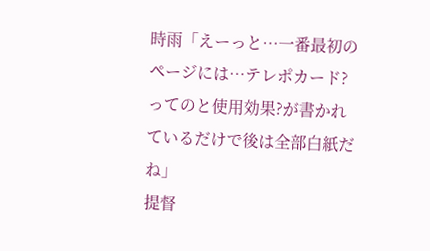時雨「えーっと…一番最初のページには…テレポカード?ってのと使用効果?が書かれているだけで後は全部白紙だね」
提督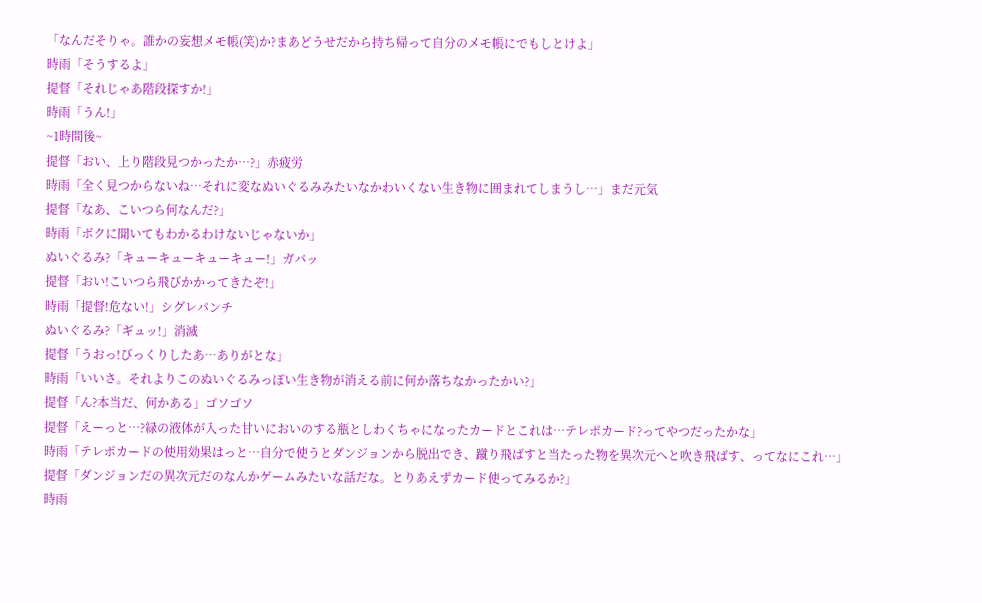「なんだそりゃ。誰かの妄想メモ帳(笑)か?まあどうせだから持ち帰って自分のメモ帳にでもしとけよ」
時雨「そうするよ」
提督「それじゃあ階段探すか!」
時雨「うん!」
~1時間後~
提督「おい、上り階段見つかったか…?」赤疲労
時雨「全く見つからないね…それに変なぬいぐるみみたいなかわいくない生き物に囲まれてしまうし…」まだ元気
提督「なあ、こいつら何なんだ?」
時雨「ボクに聞いてもわかるわけないじゃないか」
ぬいぐるみ?「キューキューキューキュー!」ガバッ
提督「おい!こいつら飛びかかってきたぞ!」
時雨「提督!危ない!」シグレパンチ
ぬいぐるみ?「ギュッ!」消滅
提督「うおっ!びっくりしたあ…ありがとな」
時雨「いいさ。それよりこのぬいぐるみっぽい生き物が消える前に何か落ちなかったかい?」
提督「ん?本当だ、何かある」ゴソゴソ
提督「えーっと…?緑の液体が入った甘いにおいのする瓶としわくちゃになったカードとこれは…テレポカード?ってやつだったかな」
時雨「テレポカードの使用効果はっと…自分で使うとダンジョンから脱出でき、蹴り飛ばすと当たった物を異次元へと吹き飛ばす、ってなにこれ…」
提督「ダンジョンだの異次元だのなんかゲームみたいな話だな。とりあえずカード使ってみるか?」
時雨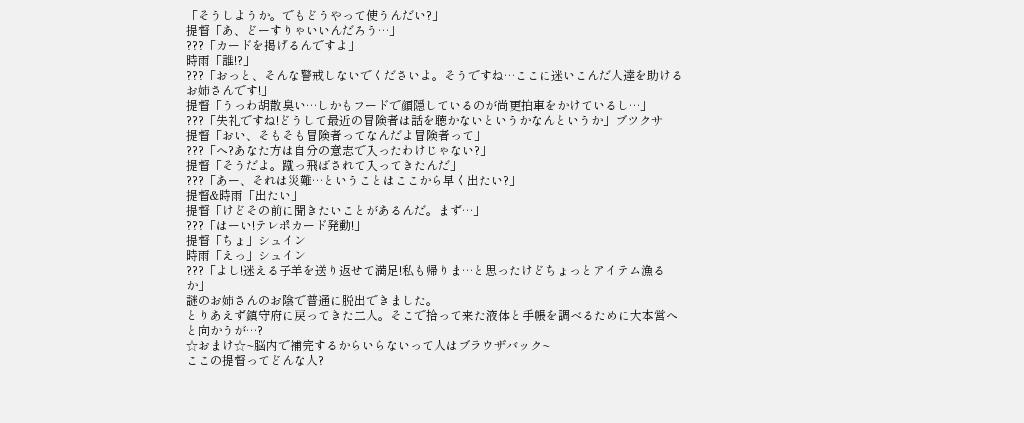「そうしようか。でもどうやって使うんだい?」
提督「あ、どーすりゃいいんだろう…」
???「カードを掲げるんですよ」
時雨「誰!?」
???「おっと、そんな警戒しないでくださいよ。そうですね…ここに迷いこんだ人達を助けるお姉さんです!」
提督「うっわ胡散臭い…しかもフードで顔隠しているのが尚更拍車をかけているし…」
???「失礼ですね!どうして最近の冒険者は話を聴かないというかなんというか」ブツクサ
提督「おい、そもそも冒険者ってなんだよ冒険者って」
???「へ?あなた方は自分の意志で入ったわけじゃない?」
提督「そうだよ。蹴っ飛ばされて入ってきたんだ」
???「あー、それは災難…ということはここから早く出たい?」
提督&時雨「出たい」
提督「けどその前に聞きたいことがあるんだ。まず…」
???「はーい!テレポカード発動!」
提督「ちょ」シュイン
時雨「えっ」シュイン
???「よし!迷える子羊を送り返せて満足!私も帰りま…と思ったけどちょっとアイテム漁るか」
謎のお姉さんのお陰で普通に脱出できました。
とりあえず鎮守府に戻ってきた二人。そこで拾って来た液体と手帳を調べるために大本営へと向かうが…?
☆おまけ☆~脳内で補完するからいらないって人はブラウザバック~
ここの提督ってどんな人?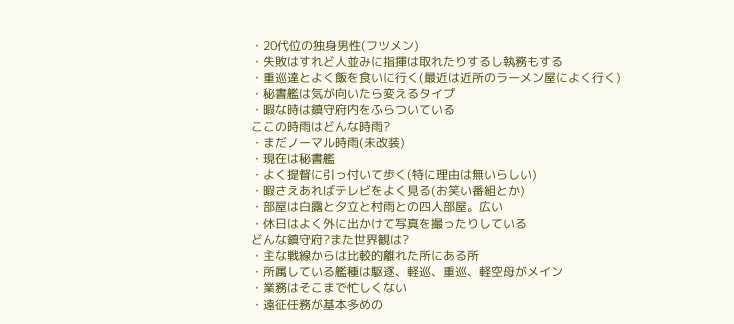・20代位の独身男性(フツメン)
・失敗はすれど人並みに指揮は取れたりするし執務もする
・重巡達とよく飯を食いに行く(最近は近所のラーメン屋によく行く)
・秘書艦は気が向いたら変えるタイプ
・暇な時は鎮守府内をふらついている
ここの時雨はどんな時雨?
・まだノーマル時雨(未改装)
・現在は秘書艦
・よく提督に引っ付いて歩く(特に理由は無いらしい)
・暇さえあればテレビをよく見る(お笑い番組とか)
・部屋は白露と夕立と村雨との四人部屋。広い
・休日はよく外に出かけて写真を撮ったりしている
どんな鎮守府?また世界観は?
・主な戦線からは比較的離れた所にある所
・所属している艦種は駆逐、軽巡、重巡、軽空母がメイン
・業務はそこまで忙しくない
・遠征任務が基本多めの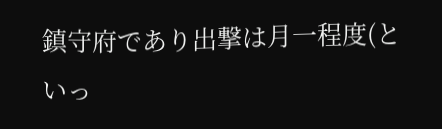鎮守府であり出撃は月一程度(といっ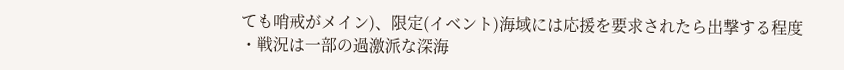ても哨戒がメイン)、限定(イベント)海域には応援を要求されたら出撃する程度
・戦況は一部の過激派な深海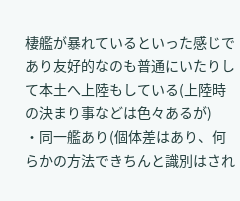棲艦が暴れているといった感じであり友好的なのも普通にいたりして本土へ上陸もしている(上陸時の決まり事などは色々あるが)
・同一艦あり(個体差はあり、何らかの方法できちんと識別はされ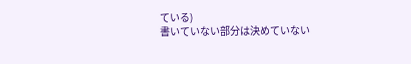ている)
書いていない部分は決めていない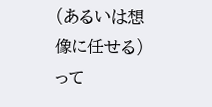(あるいは想像に任せる)って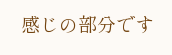感じの部分です